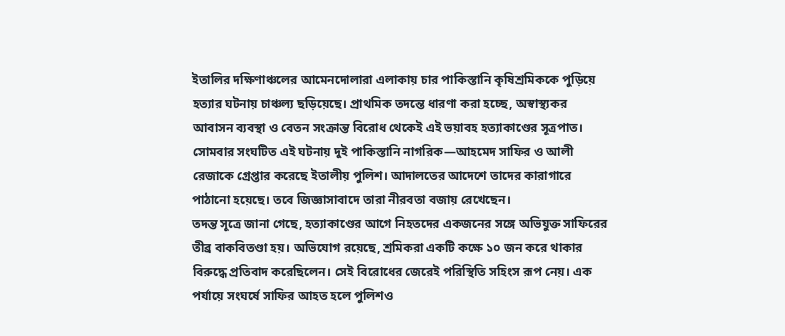ইতালির দক্ষিণাঞ্চলের আমেনদোলারা এলাকায় চার পাকিস্তানি কৃষিশ্রমিককে পুড়িয়ে হত্যার ঘটনায় চাঞ্চল্য ছড়িয়েছে। প্রাথমিক তদন্তে ধারণা করা হচ্ছে, অস্বাস্থ্যকর আবাসন ব্যবস্থা ও বেতন সংক্রান্ত বিরোধ থেকেই এই ভয়াবহ হত্যাকাণ্ডের সূত্রপাত।
সোমবার সংঘটিত এই ঘটনায় দুই পাকিস্তানি নাগরিক—আহমেদ সাফির ও আলী রেজাকে গ্রেপ্তার করেছে ইতালীয় পুলিশ। আদালতের আদেশে তাদের কারাগারে পাঠানো হয়েছে। তবে জিজ্ঞাসাবাদে তারা নীরবতা বজায় রেখেছেন।
তদন্ত সূত্রে জানা গেছে, হত্যাকাণ্ডের আগে নিহতদের একজনের সঙ্গে অভিযুক্ত সাফিরের তীব্র বাকবিতণ্ডা হয়। অভিযোগ রয়েছে, শ্রমিকরা একটি কক্ষে ১০ জন করে থাকার বিরুদ্ধে প্রতিবাদ করেছিলেন। সেই বিরোধের জেরেই পরিস্থিতি সহিংস রূপ নেয়। এক পর্যায়ে সংঘর্ষে সাফির আহত হলে পুলিশও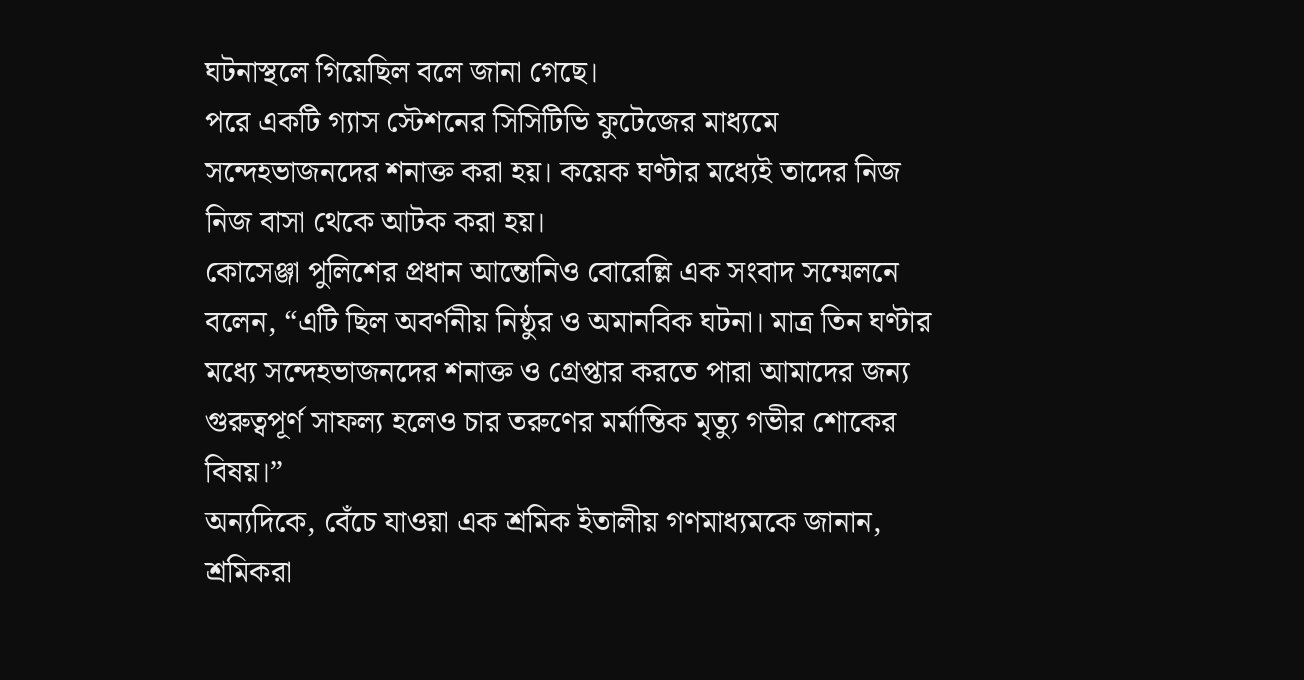ঘটনাস্থলে গিয়েছিল বলে জানা গেছে।
পরে একটি গ্যাস স্টেশনের সিসিটিভি ফুটেজের মাধ্যমে সন্দেহভাজনদের শনাক্ত করা হয়। কয়েক ঘণ্টার মধ্যেই তাদের নিজ নিজ বাসা থেকে আটক করা হয়।
কোসেঞ্জা পুলিশের প্রধান আন্তোনিও বোরেল্লি এক সংবাদ সম্মেলনে বলেন, “এটি ছিল অবর্ণনীয় নিষ্ঠুর ও অমানবিক ঘটনা। মাত্র তিন ঘণ্টার মধ্যে সন্দেহভাজনদের শনাক্ত ও গ্রেপ্তার করতে পারা আমাদের জন্য গুরুত্বপূর্ণ সাফল্য হলেও চার তরুণের মর্মান্তিক মৃত্যু গভীর শোকের বিষয়।”
অন্যদিকে, বেঁচে যাওয়া এক শ্রমিক ইতালীয় গণমাধ্যমকে জানান, শ্রমিকরা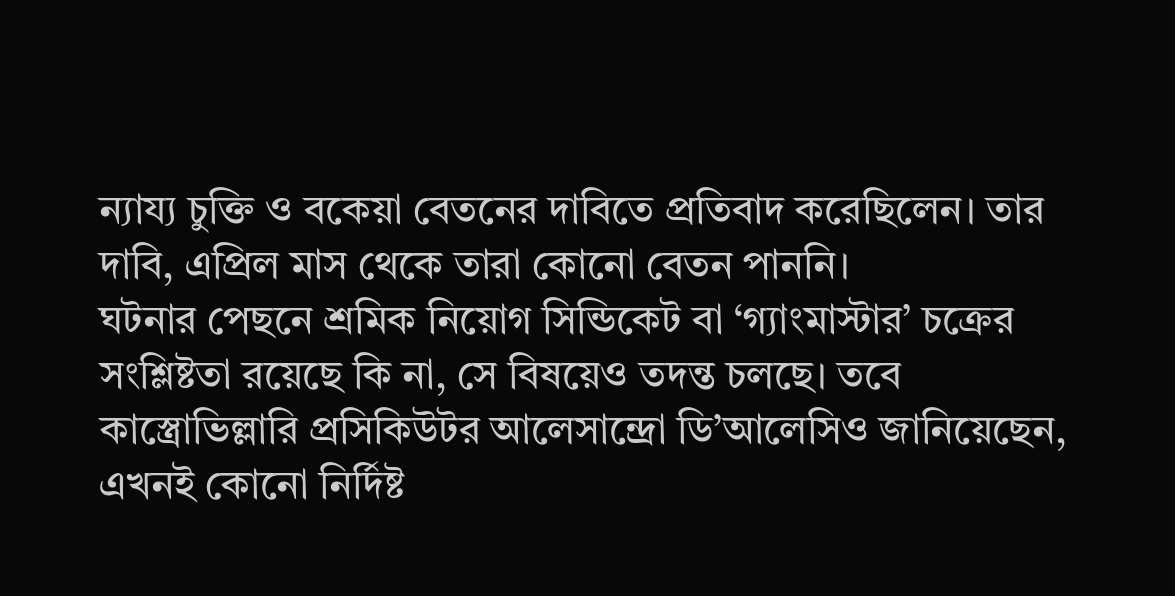ন্যায্য চুক্তি ও বকেয়া বেতনের দাবিতে প্রতিবাদ করেছিলেন। তার দাবি, এপ্রিল মাস থেকে তারা কোনো বেতন পাননি।
ঘটনার পেছনে শ্রমিক নিয়োগ সিন্ডিকেট বা ‘গ্যাংমাস্টার’ চক্রের সংশ্লিষ্টতা রয়েছে কি না, সে বিষয়েও তদন্ত চলছে। তবে কাস্ত্রোভিল্লারি প্রসিকিউটর আলেসান্দ্রো ডি’আলেসিও জানিয়েছেন, এখনই কোনো নির্দিষ্ট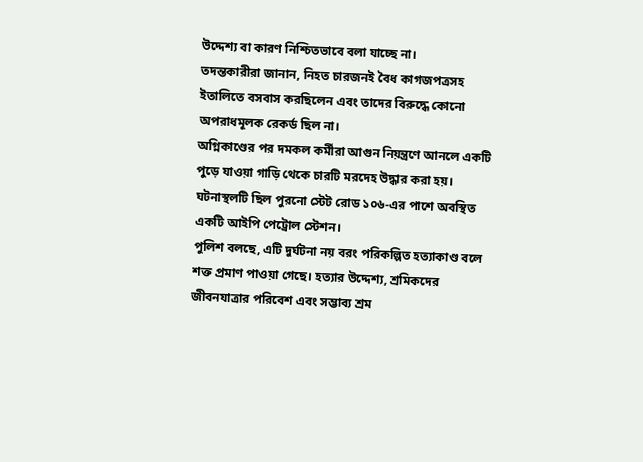উদ্দেশ্য বা কারণ নিশ্চিতভাবে বলা যাচ্ছে না।
তদন্তকারীরা জানান, নিহত চারজনই বৈধ কাগজপত্রসহ ইতালিতে বসবাস করছিলেন এবং তাদের বিরুদ্ধে কোনো অপরাধমূলক রেকর্ড ছিল না।
অগ্নিকাণ্ডের পর দমকল কর্মীরা আগুন নিয়ন্ত্রণে আনলে একটি পুড়ে যাওয়া গাড়ি থেকে চারটি মরদেহ উদ্ধার করা হয়। ঘটনাস্থলটি ছিল পুরনো স্টেট রোড ১০৬-এর পাশে অবস্থিত একটি আইপি পেট্রোল স্টেশন।
পুলিশ বলছে, এটি দুর্ঘটনা নয় বরং পরিকল্পিত হত্যাকাণ্ড বলে শক্ত প্রমাণ পাওয়া গেছে। হত্যার উদ্দেশ্য, শ্রমিকদের জীবনযাত্রার পরিবেশ এবং সম্ভাব্য শ্রম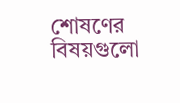শোষণের বিষয়গুলো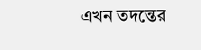এখন তদন্তের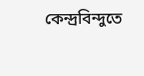কেন্দ্রবিন্দুতে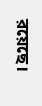রয়েছে।